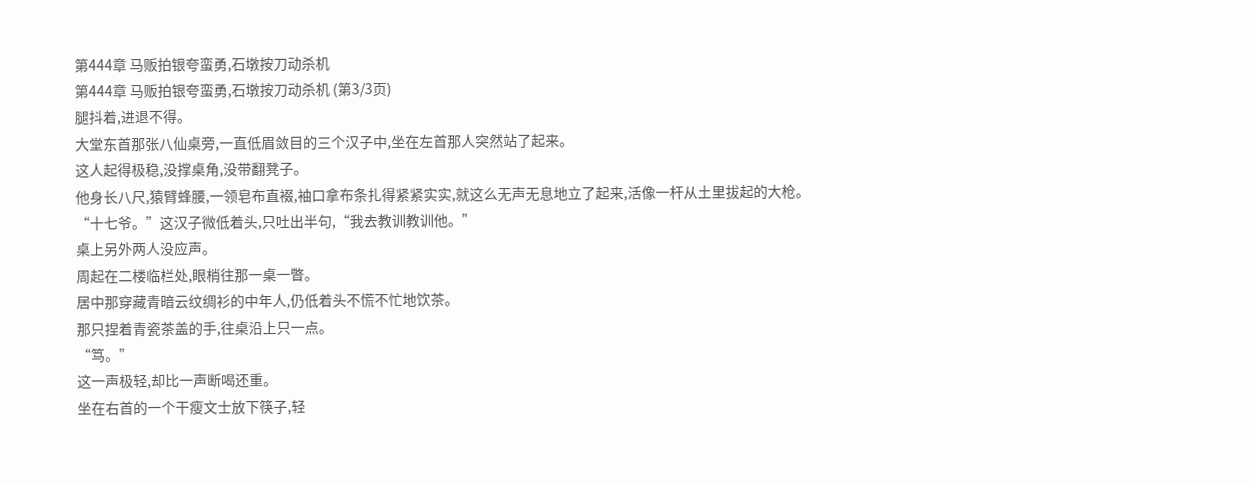第444章 马贩拍银夸蛮勇,石墩按刀动杀机
第444章 马贩拍银夸蛮勇,石墩按刀动杀机 (第3/3页)
腿抖着,进退不得。
大堂东首那张八仙桌旁,一直低眉敛目的三个汉子中,坐在左首那人突然站了起来。
这人起得极稳,没撑桌角,没带翻凳子。
他身长八尺,猿臂蜂腰,一领皂布直裰,袖口拿布条扎得紧紧实实,就这么无声无息地立了起来,活像一杆从土里拔起的大枪。
“十七爷。”这汉子微低着头,只吐出半句,“我去教训教训他。”
桌上另外两人没应声。
周起在二楼临栏处,眼梢往那一桌一瞥。
居中那穿藏青暗云纹绸衫的中年人,仍低着头不慌不忙地饮茶。
那只捏着青瓷茶盖的手,往桌沿上只一点。
“笃。”
这一声极轻,却比一声断喝还重。
坐在右首的一个干瘦文士放下筷子,轻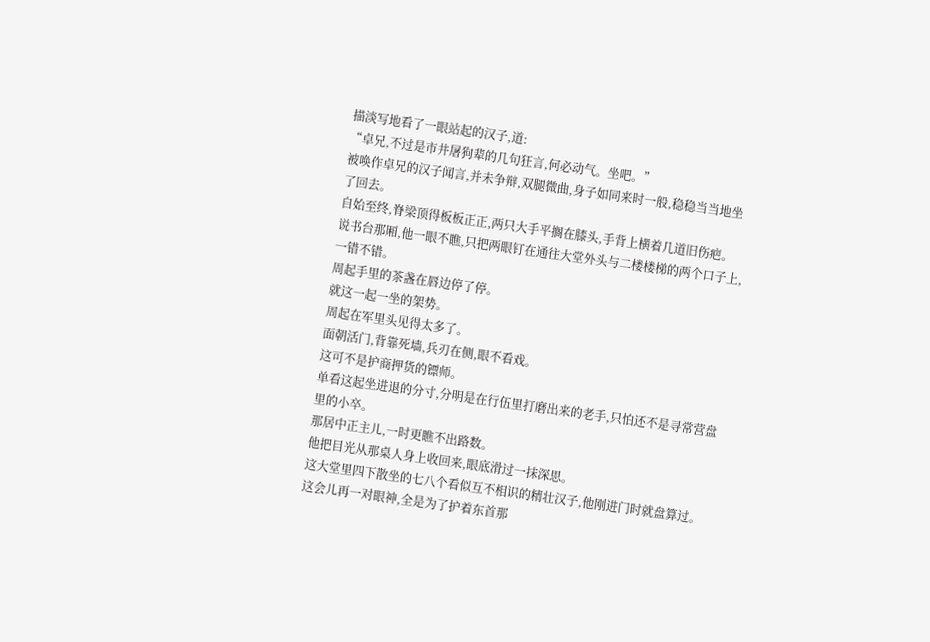描淡写地看了一眼站起的汉子,道:
“卓兄,不过是市井屠狗辈的几句狂言,何必动气。坐吧。”
被唤作卓兄的汉子闻言,并未争辩,双腿微曲,身子如同来时一般,稳稳当当地坐了回去。
自始至终,脊梁顶得板板正正,两只大手平搁在膝头,手背上横着几道旧伤疤。
说书台那厢,他一眼不瞧,只把两眼钉在通往大堂外头与二楼楼梯的两个口子上,一错不错。
周起手里的茶盏在唇边停了停。
就这一起一坐的架势。
周起在军里头见得太多了。
面朝活门,背靠死墙,兵刃在侧,眼不看戏。
这可不是护商押货的镖师。
单看这起坐进退的分寸,分明是在行伍里打磨出来的老手,只怕还不是寻常营盘里的小卒。
那居中正主儿,一时更瞧不出路数。
他把目光从那桌人身上收回来,眼底滑过一抹深思。
这大堂里四下散坐的七八个看似互不相识的精壮汉子,他刚进门时就盘算过。
这会儿再一对眼神,全是为了护着东首那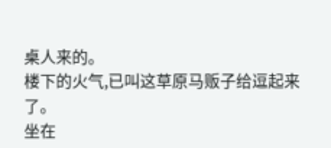桌人来的。
楼下的火气,已叫这草原马贩子给逗起来了。
坐在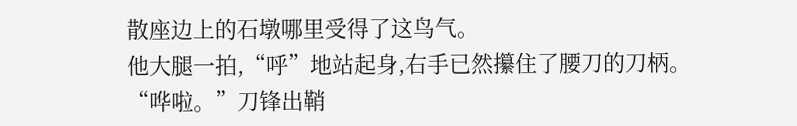散座边上的石墩哪里受得了这鸟气。
他大腿一拍,“呼”地站起身,右手已然攥住了腰刀的刀柄。
“哗啦。”刀锋出鞘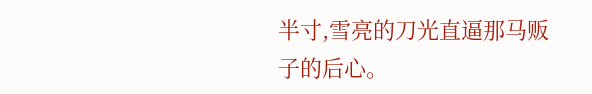半寸,雪亮的刀光直逼那马贩子的后心。